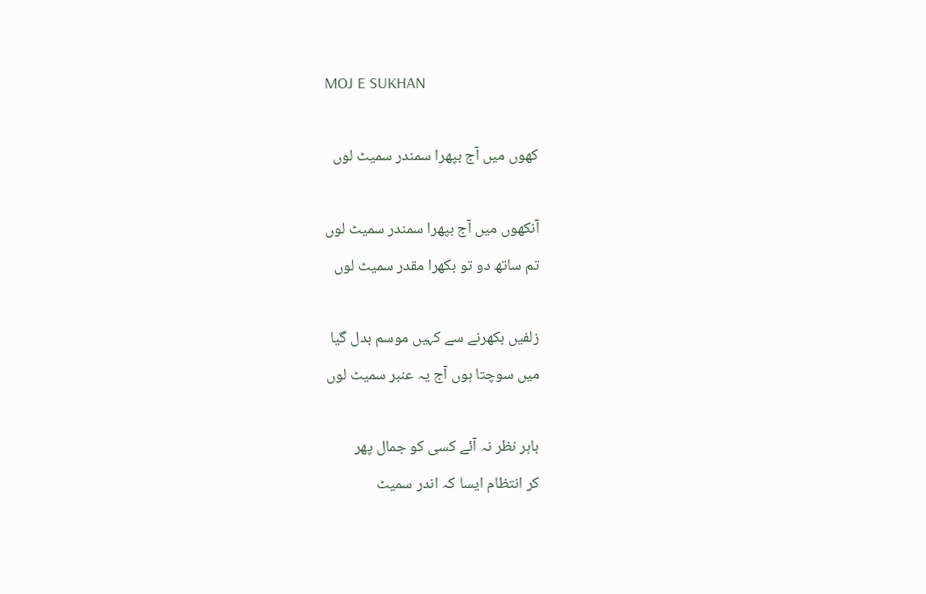MOJ E SUKHAN

کھوں میں آج بپھرا سمندر سمیٹ لوں

آنکھوں میں آج بپھرا سمندر سمیٹ لوں
تم ساتھ دو تو بکھرا مقدر سمیٹ لوں

زلفیں بکھرنے سے کہیں موسم بدل گیا
میں سوچتا ہوں آج یہ عنبر سمیٹ لوں

باہر نظر نہ آئے کسی کو جمال پھر
کر انتظام ایسا کہ اندر سمیٹ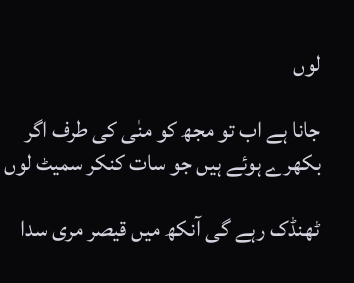لوں

جانا ہے اب تو مجھ کو منٰی کی طرف اگر
بکھرے ہوئے ہیں جو سات کنکر سمیٹ لوں

ٹھنڈک رہے گی آنکھ میں قیصر مری سدا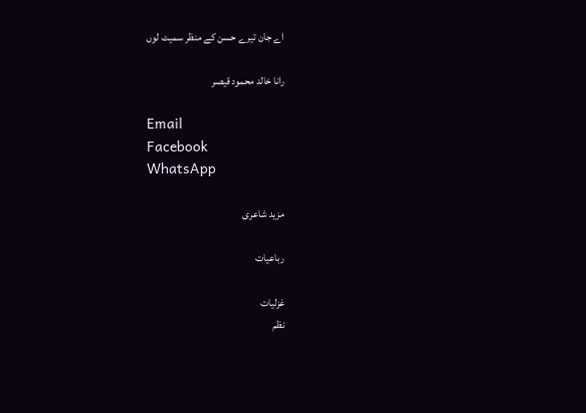اے جان تیرے حسن کے منظر سمیٹ لوں

رانا خالد محمود قیصر

Email
Facebook
WhatsApp

مزید شاعری

رباعیات

غزلیات
نظم